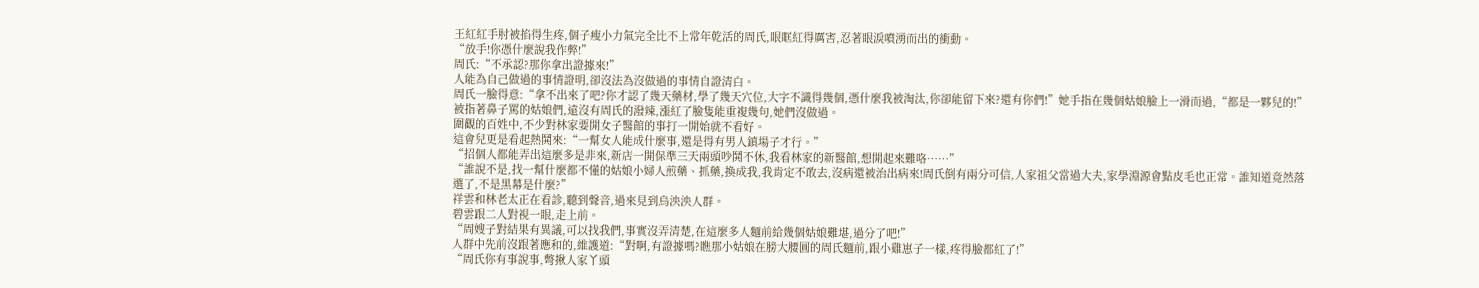王紅紅手肘被掐得生疼,個子瘦小力氣完全比不上常年乾活的周氏,眼眶紅得厲害,忍著眼淚噴湧而出的衝動。
“放手!你憑什麼說我作弊!”
周氏:“不承認?那你拿出證據來!”
人能為自己做過的事情證明,卻沒法為沒做過的事情自證清白。
周氏一臉得意:“拿不出來了吧?你才認了幾天藥材,學了幾天穴位,大字不識得幾個,憑什麼我被淘汰,你卻能留下來?還有你們!”她手指在幾個姑娘臉上一滑而過,“都是一夥兒的!”
被指著鼻子罵的姑娘們,遠沒有周氏的潑辣,漲紅了臉隻能重複幾句,她們沒做過。
圍觀的百姓中,不少對林家要開女子醫館的事打一開始就不看好。
這會兒更是看起熱鬨來:“一幫女人能成什麼事,還是得有男人鎮場子才行。”
“招個人都能弄出這麼多是非來,新店一開保準三天兩頭吵鬨不休,我看林家的新醫館,想開起來難咯……”
“誰說不是,找一幫什麼都不懂的姑娘小婦人煎藥、抓藥,換成我,我肯定不敢去,沒病還被治出病來!周氏倒有兩分可信,人家祖父當過大夫,家學淵源會點皮毛也正常。誰知道竟然落選了,不是黑幕是什麼?”
祥雲和林老太正在看診,聽到聲音,過來見到烏泱泱人群。
碧雲跟二人對視一眼,走上前。
“周嫂子對結果有異議,可以找我們,事實沒弄清楚,在這麼多人麵前給幾個姑娘難堪,過分了吧!”
人群中先前沒跟著應和的,維護道:“對啊,有證據嗎?瞧那小姑娘在膀大腰圓的周氏麵前,跟小雞崽子一樣,疼得臉都紅了!”
“周氏你有事說事,彆揪人家丫頭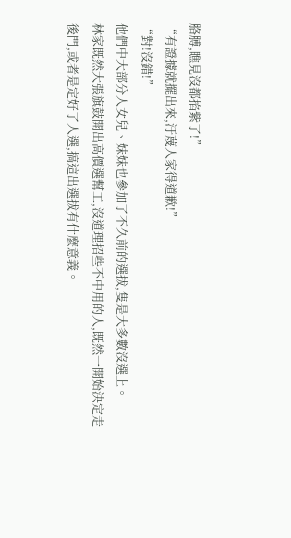胳膊,瞧見沒都掐紫了!”
“有證據就擺出來,汙蔑人家得道歉!”
“對!沒錯!”
他們中大部分人女兒、妹妹也參加了不久前的選拔,隻是大多數沒選上。
林家既然大張旗鼓開出高價選幫工,沒道理招些不中用的人,既然一開始決定走後門,或者是定好了人選,搞這出選拔有什麼意義。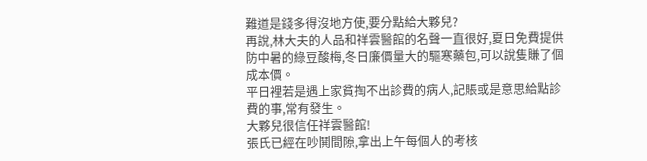難道是錢多得沒地方使,要分點給大夥兒?
再說,林大夫的人品和祥雲醫館的名聲一直很好,夏日免費提供防中暑的綠豆酸梅,冬日廉價量大的驅寒藥包,可以說隻賺了個成本價。
平日裡若是遇上家貧掏不出診費的病人,記賬或是意思給點診費的事,常有發生。
大夥兒很信任祥雲醫館!
張氏已經在吵鬨間隙,拿出上午每個人的考核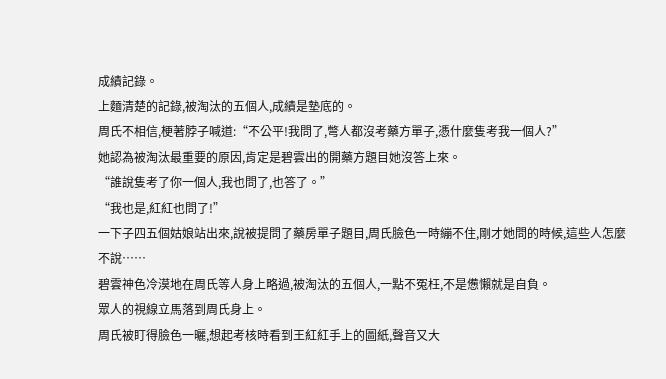成績記錄。
上麵清楚的記錄,被淘汰的五個人,成績是墊底的。
周氏不相信,梗著脖子喊道:“不公平!我問了,彆人都沒考藥方單子,憑什麼隻考我一個人?”
她認為被淘汰最重要的原因,肯定是碧雲出的開藥方題目她沒答上來。
“誰說隻考了你一個人,我也問了,也答了。”
“我也是,紅紅也問了!”
一下子四五個姑娘站出來,說被提問了藥房單子題目,周氏臉色一時繃不住,剛才她問的時候,這些人怎麼不說……
碧雲神色冷漠地在周氏等人身上略過,被淘汰的五個人,一點不冤枉,不是憊懶就是自負。
眾人的視線立馬落到周氏身上。
周氏被盯得臉色一曬,想起考核時看到王紅紅手上的圖紙,聲音又大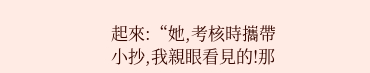起來:“她,考核時攜帶小抄,我親眼看見的!那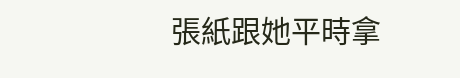張紙跟她平時拿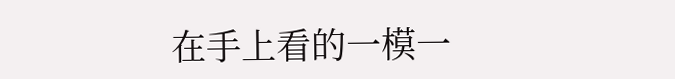在手上看的一模一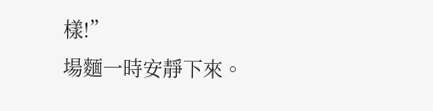樣!”
場麵一時安靜下來。